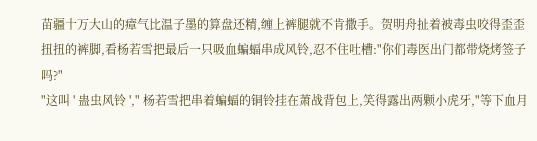苗疆十万大山的瘴气比温子墨的算盘还精,缠上裤腿就不肯撒手。贺明舟扯着被毒虫咬得歪歪扭扭的裤脚,看杨若雪把最后一只吸血蝙蝠串成风铃,忍不住吐槽:"你们毒医出门都带烧烤签子吗?"
"这叫 ' 蛊虫风铃 '," 杨若雪把串着蝙蝠的铜铃挂在萧战背包上,笑得露出两颗小虎牙,"等下血月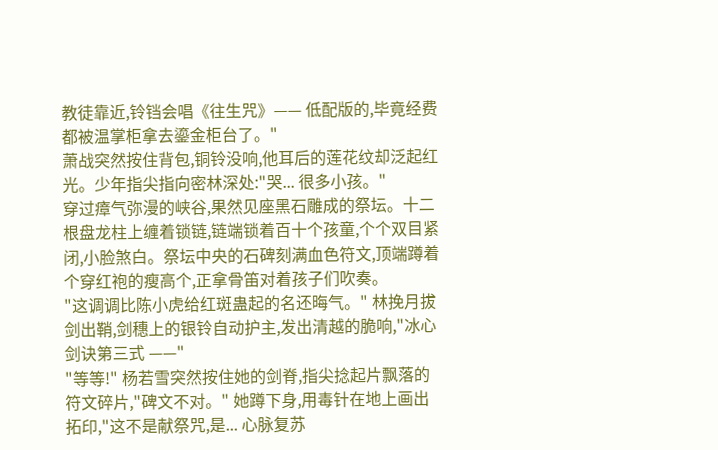教徒靠近,铃铛会唱《往生咒》—— 低配版的,毕竟经费都被温掌柜拿去鎏金柜台了。"
萧战突然按住背包,铜铃没响,他耳后的莲花纹却泛起红光。少年指尖指向密林深处:"哭... 很多小孩。"
穿过瘴气弥漫的峡谷,果然见座黑石雕成的祭坛。十二根盘龙柱上缠着锁链,链端锁着百十个孩童,个个双目紧闭,小脸煞白。祭坛中央的石碑刻满血色符文,顶端蹲着个穿红袍的瘦高个,正拿骨笛对着孩子们吹奏。
"这调调比陈小虎给红斑蛊起的名还晦气。" 林挽月拔剑出鞘,剑穗上的银铃自动护主,发出清越的脆响,"冰心剑诀第三式 ——"
"等等!" 杨若雪突然按住她的剑脊,指尖捻起片飘落的符文碎片,"碑文不对。" 她蹲下身,用毒针在地上画出拓印,"这不是献祭咒,是... 心脉复苏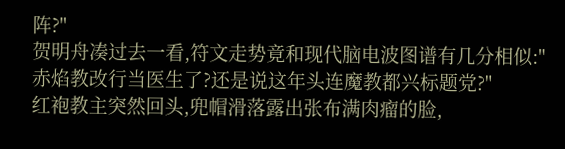阵?"
贺明舟凑过去一看,符文走势竟和现代脑电波图谱有几分相似:"赤焰教改行当医生了?还是说这年头连魔教都兴标题党?"
红袍教主突然回头,兜帽滑落露出张布满肉瘤的脸,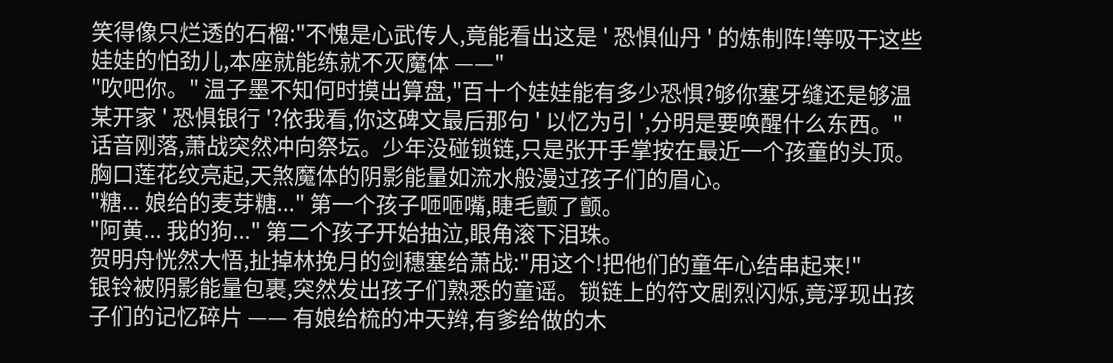笑得像只烂透的石榴:"不愧是心武传人,竟能看出这是 ' 恐惧仙丹 ' 的炼制阵!等吸干这些娃娃的怕劲儿,本座就能练就不灭魔体 ——"
"吹吧你。" 温子墨不知何时摸出算盘,"百十个娃娃能有多少恐惧?够你塞牙缝还是够温某开家 ' 恐惧银行 '?依我看,你这碑文最后那句 ' 以忆为引 ',分明是要唤醒什么东西。"
话音刚落,萧战突然冲向祭坛。少年没碰锁链,只是张开手掌按在最近一个孩童的头顶。胸口莲花纹亮起,天煞魔体的阴影能量如流水般漫过孩子们的眉心。
"糖... 娘给的麦芽糖..." 第一个孩子咂咂嘴,睫毛颤了颤。
"阿黄... 我的狗..." 第二个孩子开始抽泣,眼角滚下泪珠。
贺明舟恍然大悟,扯掉林挽月的剑穗塞给萧战:"用这个!把他们的童年心结串起来!"
银铃被阴影能量包裹,突然发出孩子们熟悉的童谣。锁链上的符文剧烈闪烁,竟浮现出孩子们的记忆碎片 —— 有娘给梳的冲天辫,有爹给做的木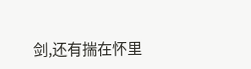剑,还有揣在怀里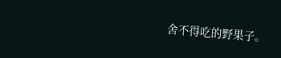舍不得吃的野果子。